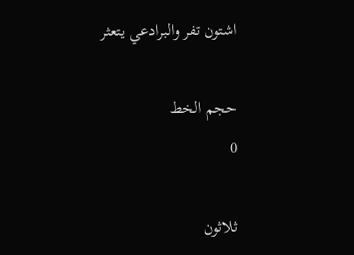اشتون تفر والبرادعي يتعثر

حجم الخط
0

ثلاثون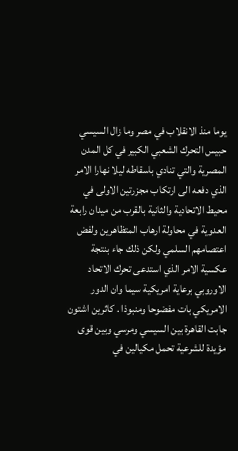يوما منذ الانقلاب في مصر وما زال السيسي حبيس التحرك الشعبي الكبير في كل المدن المصرية والتي تنادي باسقاطه ليلا نهارا الامر الذي دفعه الى ارتكاب مجزرتين الاولى في محيط الاتحادية والثانية بالقرب من ميدان رابعة العدوية في محاولة ارهاب المتظاهرين ولفض اعتصامهم السلمي ولكن ذلك جاء بنتجة عكسية الامر الذي استدعى تحرك الاتحاد الاوروبي برعاية امريكية سيما وان الدور الامريكي بات مفضوحا ومنبوذا . كاثرين اشتون جابت القاهرة بين السيسي ومرسي وبين قوى مؤيدة للشرعية تحمل مكيالين في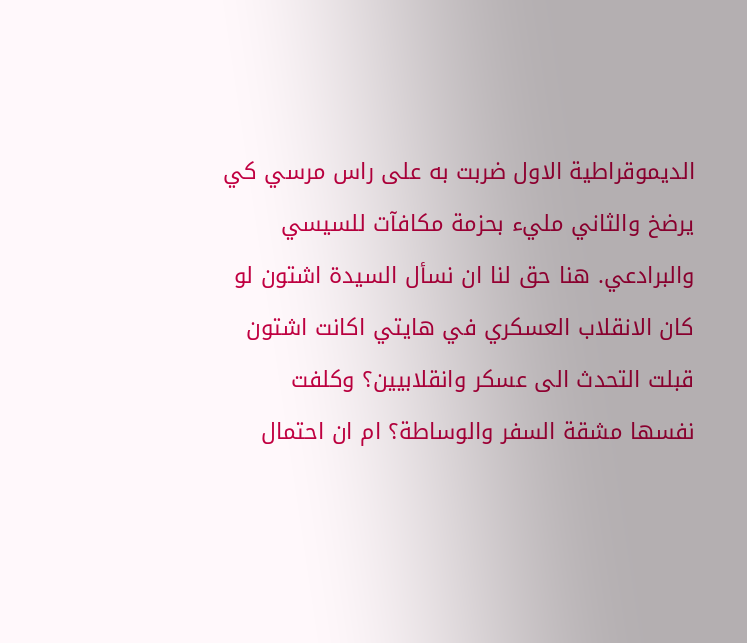الديموقراطية الاول ضربت به على راس مرسي كي يرضخ والثاني مليء بحزمة مكافآت للسيسي والبرادعي. هنا حق لنا ان نسأل السيدة اشتون لو كان الانقلاب العسكري في هايتي اكانت اشتون قبلت التحدث الى عسكر وانقلابيين؟ وكلفت نفسها مشقة السفر والوساطة؟ ام ان احتمال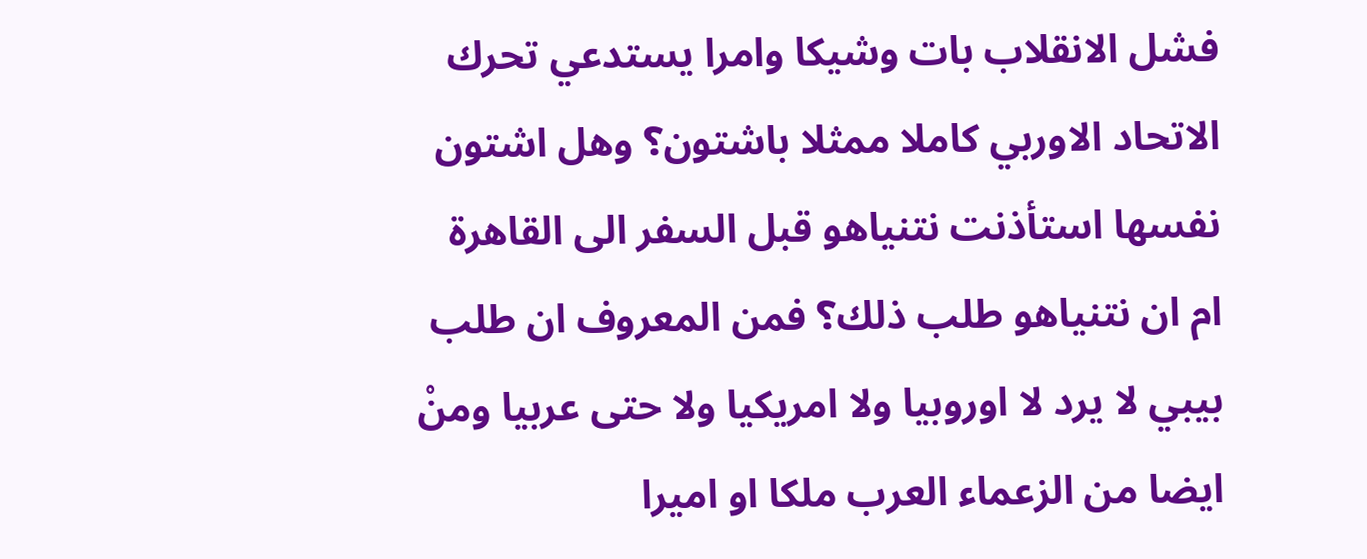فشل الانقلاب بات وشيكا وامرا يستدعي تحرك الاتحاد الاوربي كاملا ممثلا باشتون؟ وهل اشتون نفسها استأذنت نتنياهو قبل السفر الى القاهرة ام ان نتنياهو طلب ذلك؟ فمن المعروف ان طلب بيبي لا يرد لا اوروبيا ولا امريكيا ولا حتى عربيا ومنْ ايضا من الزعماء العرب ملكا او اميرا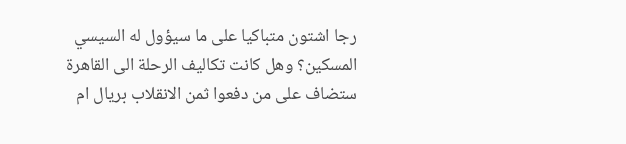رجا اشتون متباكيا على ما سيؤول له السيسي المسكين؟ وهل كانت تكاليف الرحلة الى القاهرة ستضاف على من دفعوا ثمن الانقلاب بريال ام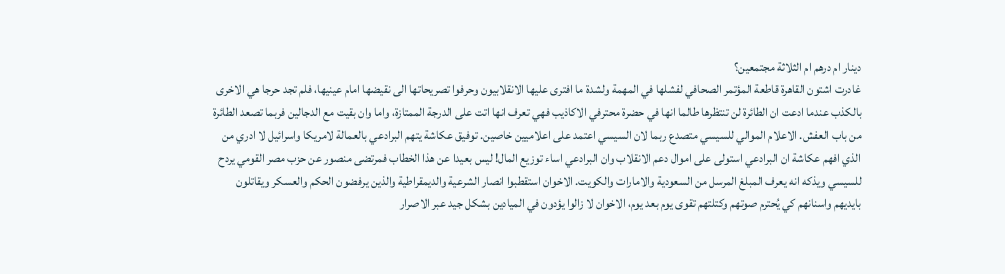دينار ام درهم ام الثلاثة مجتمعين؟
غادرت اشتون القاهرة قاطعة المؤتمر الصحافي لفشلها في المهمة ولشدة ما افترى عليها الانقلابيون وحرفوا تصريحاتها الى نقيضها امام عينيها، فلم تجد حرجا هي الاخرى بالكذب عندما ادعت ان الطائرة لن تنتظرها طالما انها في حضرة محترفي الاكاذيب فهي تعرف انها اتت على الدرجة الممتازة، واما وان بقيت مع الدجالين فربما تصعد الطائرة من باب العفش. الاعلام الموالي للسيسي متصدع ربما لان السيسي اعتمد على اعلاميين خاصين. توفيق عكاشة يتهم البرادعي بالعمالة لامريكا واسرائيل لا ادري من الذي افهم عكاشة ان البرادعي استولى على اموال دعم الانقلاب وان البرادعي اساء توزيع المال! ليس بعيدا عن هذا الخطاب فمرتضى منصور عن حزب مصر القومي يردح للسيسي ويذكه انه يعرف المبلغ المرسل من السعودية والامارات والكويت. الاخوان استقطبوا انصار الشرعية والديمقراطية والذين يرفضون الحكم والعسكر ويقاتلون بايديهم واسنانهم كي يُحترم صوتهم وكتلتهم تقوى يوم بعد يوم، الاخوان لا زالوا يؤدون في الميادين بشكل جيد عبر الاصرار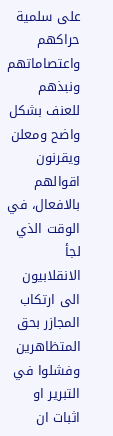على سلمية حراكهم واعتصاماتهم ونبذهم للعنف بشكل واضح ومعلن ويقرنون اقوالهم بالافعال، في الوقت الذي لجأ الانقلابيون الى ارتكاب المجازر بحق المتظاهرين وفشلوا في التبرير او اثبات ان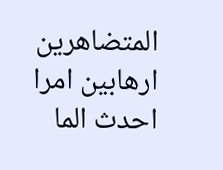المتضاهرين ارهابين امرا احدث الما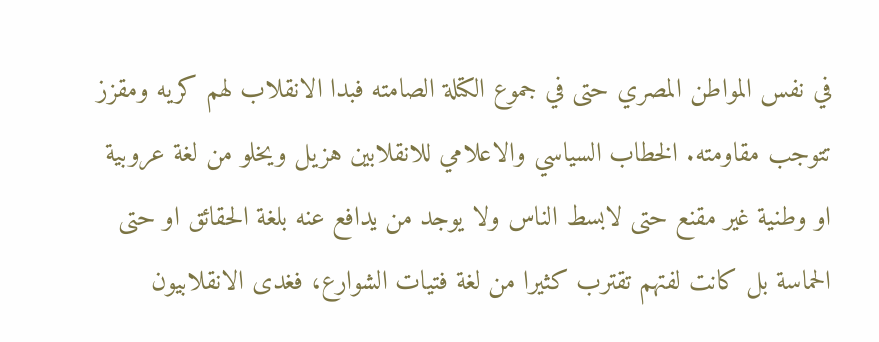في نفس المواطن المصري حتى في جموع الكتلة الصامته فبدا الانقلاب لهم كريه ومقزز تتوجب مقاومته. الخطاب السياسي والاعلامي للانقلابين هزيل ويخلو من لغة عروبية او وطنية غير مقنع حتى لابسط الناس ولا يوجد من يدافع عنه بلغة الحقائق او حتى الحماسة بل كانت لفتهم تقترب كثيرا من لغة فتيات الشوارع، فغدى الانقلابيون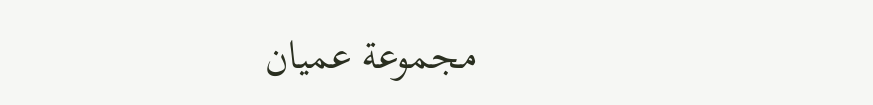مجموعة عميان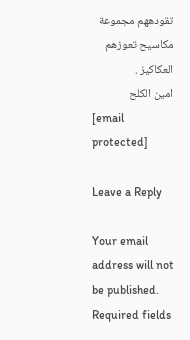تقودههم مجموعة مكاسيح تعوزهم العكاكيز .
امين الكلح
[email protected]

Leave a Reply

Your email address will not be published. Required fields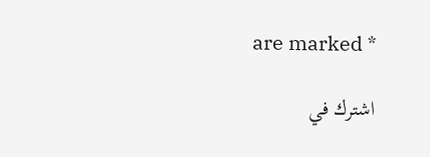are marked *

اشترك في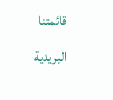قائمتنا البريدية